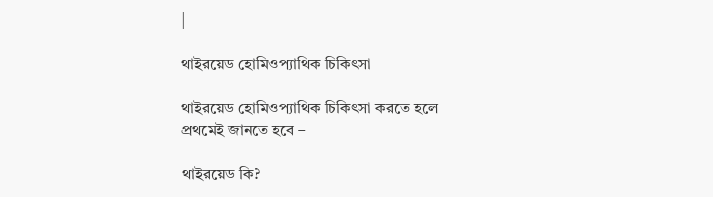|

থাইরয়েড হোমিওপ্যাথিক চিকিৎসা

থাইরয়েড হোমিওপ্যাথিক চিকিৎসা করতে হলে প্রথমেই জানতে হবে –

থাইরয়েড কি?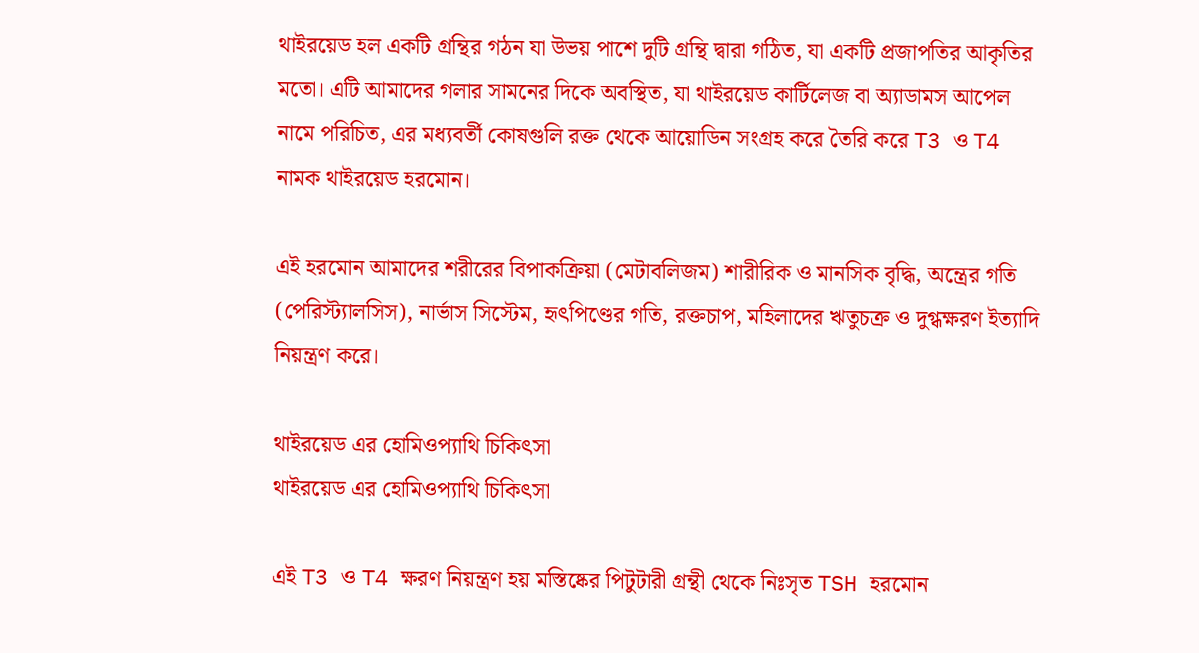থাইরয়েড হল একটি গ্রন্থির গঠন যা উভয় পাশে দুটি গ্রন্থি দ্বারা গঠিত, যা একটি প্রজাপতির আকৃতির মতো। এটি আমাদের গলার সামনের দিকে অবস্থিত, যা থাইরয়েড কার্টিলেজ বা অ্যাডামস আপেল নামে পরিচিত, এর মধ্যবর্তী কোষগুলি রক্ত থেকে আয়োডিন সংগ্রহ করে তৈরি করে T3 ও T4 নামক থাইরয়েড হরমোন।

এই হরমোন আমাদের শরীরের বিপাকক্রিয়া (মেটাবলিজম) শারীরিক ও মানসিক বৃদ্ধি, অন্ত্রের গতি (পেরিস্ট্যালসিস), নার্ভাস সিস্টেম, হৃৎপিণ্ডের গতি, রক্তচাপ, মহিলাদের ঋতুচক্র ও দুগ্ধক্ষরণ ইত্যাদি নিয়ন্ত্রণ করে।

থাইরয়েড এর হোমিওপ্যাথি চিকিৎসা
থাইরয়েড এর হোমিওপ্যাথি চিকিৎসা

এই T3 ও T4 ক্ষরণ নিয়ন্ত্রণ হয় মস্তিষ্কের পিটুটারী গ্রন্থী থেকে নিঃসৃত TSH হরমোন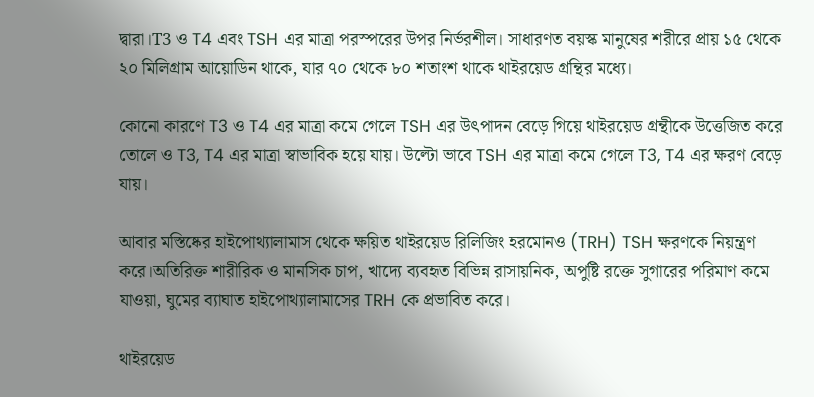দ্বারা।T3 ও T4 এবং TSH এর মাত্রা পরস্পরের উপর নির্ভরশীল। সাধারণত বয়স্ক মানুষের শরীরে প্রায় ১৫ থেকে ২০ মিলিগ্রাম আয়োডিন থাকে, যার ৭০ থেকে ৮০ শতাংশ থাকে থাইরয়েড গ্রন্থির মধ্যে।

কোনো কারণে T3 ও T4 এর মাত্রা কমে গেলে TSH এর উৎপাদন বেড়ে গিয়ে থাইরয়েড গ্রন্থীকে উত্তেজিত করে তোলে ও T3, T4 এর মাত্রা স্বাভাবিক হয়ে যায়। উল্টো ভাবে TSH এর মাত্রা কমে গেলে T3, T4 এর ক্ষরণ বেড়ে যায়।

আবার মস্তিষ্কের হাইপোথ্যালামাস থেকে ক্ষয়িত থাইরয়েড রিলিজিং হরমোনও (TRH) TSH ক্ষরণকে নিয়ন্ত্রণ করে।অতিরিক্ত শারীরিক ও মানসিক চাপ, খাদ্যে ব্যবহৃত বিভিন্ন রাসায়নিক, অপুষ্টি রক্তে সুগারের পরিমাণ কমে যাওয়া, ঘুমের ব্যাঘাত হাইপোথ্যালামাসের TRH কে প্রভাবিত করে।

থাইরয়েড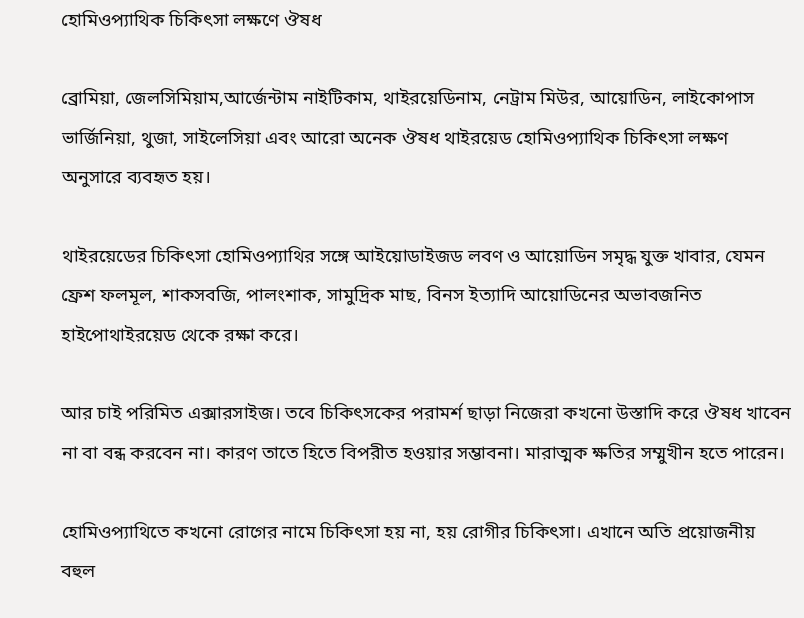হোমিওপ্যাথিক চিকিৎসা লক্ষণে ঔষধ

ব্রোমিয়া, জেলসিমিয়াম,আর্জেন্টাম নাইটিকাম, থাইরয়েডিনাম, নেট্রাম মিউর, আয়োডিন, লাইকোপাস ভার্জিনিয়া, থুজা, সাইলেসিয়া এবং আরো অনেক ঔষধ থাইরয়েড হোমিওপ্যাথিক চিকিৎসা লক্ষণ অনুসারে ব্যবহৃত হয়।

থাইরয়েডের চিকিৎসা হোমিওপ্যাথির সঙ্গে আইয়োডাইজড লবণ ও আয়োডিন সমৃদ্ধ যুক্ত খাবার, যেমন ফ্রেশ ফলমূল, শাকসবজি, পালংশাক, সামুদ্রিক মাছ, বিনস ইত্যাদি আয়োডিনের অভাবজনিত হাইপোথাইরয়েড থেকে রক্ষা করে।

আর চাই পরিমিত এক্সারসাইজ। তবে চিকিৎসকের পরামর্শ ছাড়া নিজেরা কখনো উস্তাদি করে ঔষধ খাবেন না বা বন্ধ করবেন না। কারণ তাতে হিতে বিপরীত হওয়ার সম্ভাবনা। মারাত্মক ক্ষতির সম্মুখীন হতে পারেন।

হোমিওপ্যাথিতে কখনো রোগের নামে চিকিৎসা হয় না, হয় রোগীর চিকিৎসা। এখানে অতি প্রয়োজনীয় বহুল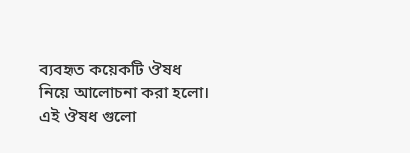ব্যবহৃত কয়েকটি ঔষধ নিয়ে আলোচনা করা হলো। এই ঔষধ গুলো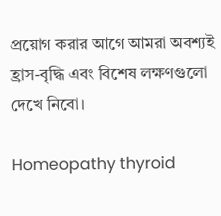প্রয়োগ করার আগে আমরা অবশ্যই হ্রাস-বৃদ্ধি এবং বিশেষ লক্ষণগুলো দেখে নিবো।

Homeopathy thyroid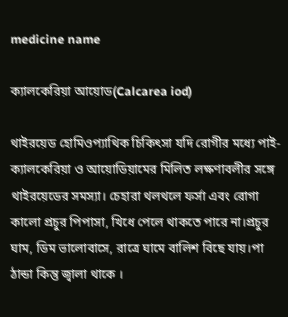medicine name

ক্যালকেরিয়া আয়োড(Calcarea iod)

থাইরয়েড হোমিওপ্যাথিক চিকিৎসা যদি রোগীর মধ্যে পাই- ক্যালকেরিয়া ও আয়োডিয়ামের মিলিত লক্ষণাবলীর সঙ্গে থাইরয়েডের সমস্যা। চেহারা থলথলে ফর্সা এবং রোগা কালো প্রচুর পিপাসা, খিধে পেলে থাকতে পারে না।প্রচুর ঘাম, ডিম ভালোবাসে, রাত্রে ঘামে বালিশ বিছে যায়।পা ঠান্ডা কিন্তু জ্বালা থাকে ।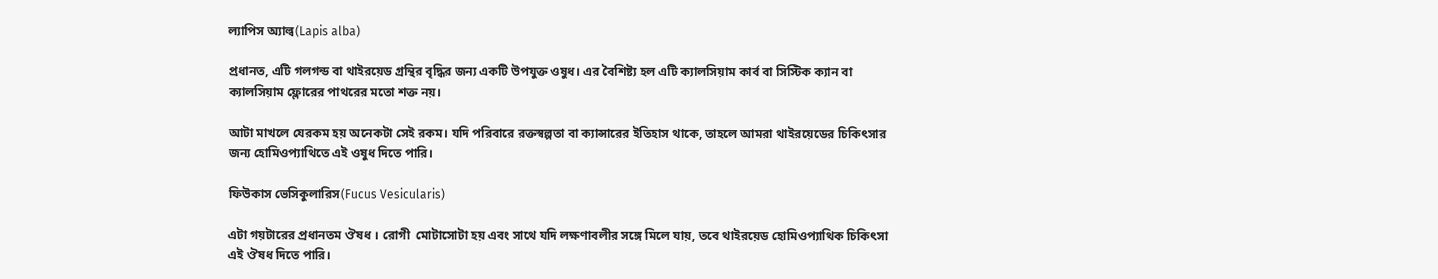ল্যাপিস অ্যাল্ব(Lapis alba)

প্রধানত, এটি গলগন্ড বা থাইরয়েড গ্রন্থির বৃদ্ধির জন্য একটি উপযুক্ত ওষুধ। এর বৈশিষ্ট্য হল এটি ক্যালসিয়াম কার্ব বা সিস্টিক ক্যান বা ক্যালসিয়াম ফ্লোরের পাথরের মতো শক্ত নয়।

আটা মাখলে যেরকম হয় অনেকটা সেই রকম। যদি পরিবারে রক্তস্বল্পতা বা ক্যান্সারের ইতিহাস থাকে, তাহলে আমরা থাইরয়েডের চিকিৎসার জন্য হোমিওপ্যাথিতে এই ওষুধ দিতে পারি।

ফিউকাস ভেসিকুলারিস(Fucus Vesicularis)

এটা গয়টারের প্রধানতম ঔষধ । রোগী  মোটাসোটা হয় এবং সাথে যদি লক্ষণাবলীর সঙ্গে মিলে যায়, তবে থাইরয়েড হোমিওপ্যাথিক চিকিৎসা এই ঔষধ দিতে পারি।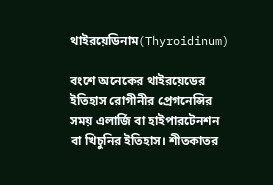থাইরয়েডিনাম(Thyroidinum)

বংশে অনেকের থাইরয়েডের ইতিহাস রোগীনীর প্রেগনেন্সির সময় এলার্জি বা হাইপারটেনশন বা খিচুনির ইতিহাস। শীতকাতর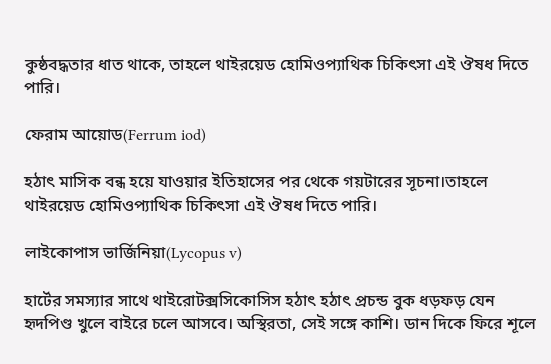কুষ্ঠবদ্ধতার ধাত থাকে, তাহলে থাইরয়েড হোমিওপ্যাথিক চিকিৎসা এই ঔষধ দিতে পারি।

ফেরাম আয়োড(Ferrum iod)

হঠাৎ মাসিক বন্ধ হয়ে যাওয়ার ইতিহাসের পর থেকে গয়টারের সূচনা।তাহলে থাইরয়েড হোমিওপ্যাথিক চিকিৎসা এই ঔষধ দিতে পারি।

লাইকোপাস ভার্জিনিয়া(Lycopus v)

হার্টের সমস্যার সাথে থাইরোটক্সসিকোসিস হঠাৎ হঠাৎ প্রচন্ড বুক ধড়ফড় যেন হৃদপিণ্ড খুলে বাইরে চলে আসবে। অস্থিরতা, সেই সঙ্গে কাশি। ডান দিকে ফিরে শূলে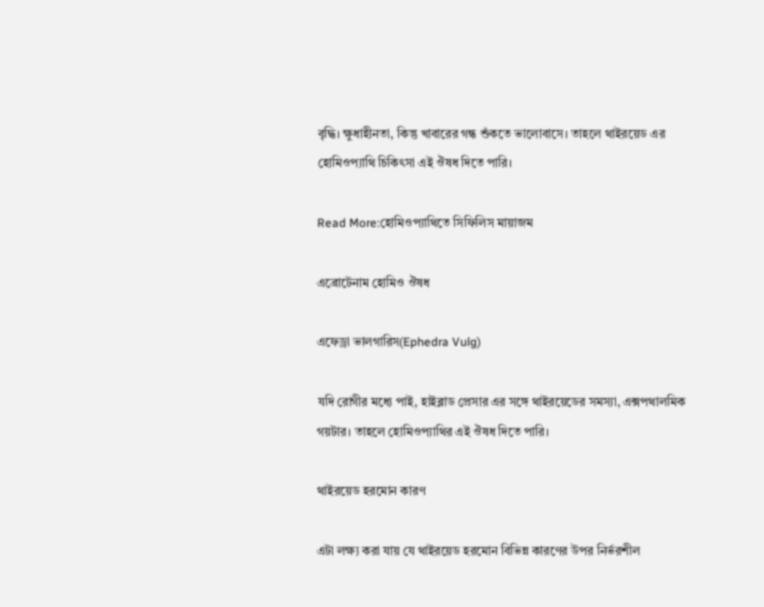বৃদ্ধি। ক্ষুধাহীনতা, কিন্তু খাবারের গন্ধ শুঁকতে ভালোবাসে। তাহলে থাইরয়েড এর হোমিওপ্যাথি চিকিৎসা এই ঔষধ দিতে পারি।

Read More:হোমিওপ্যাথিতে সিফিলিস মায়াজম

এব্রোটেনাম হোমিও ঔষধ

এফেড্রা ভালগারিস(Ephedra Vulg)

যদি রোগীর মধ্যে পাই, হাইব্লাড প্রেসার এর সঙ্গে থাইরয়েডের সমস্যা, এক্সপথালমিক গয়টার। তাহলে হোমিওপ্যাথির এই ঔষধ দিতে পারি।

থাইরয়েড হরমোন কারণ

এটা লক্ষ্য করা যায় যে থাইরয়েড হরমোন বিভিন্ন কারণের উপর নির্ভরশীল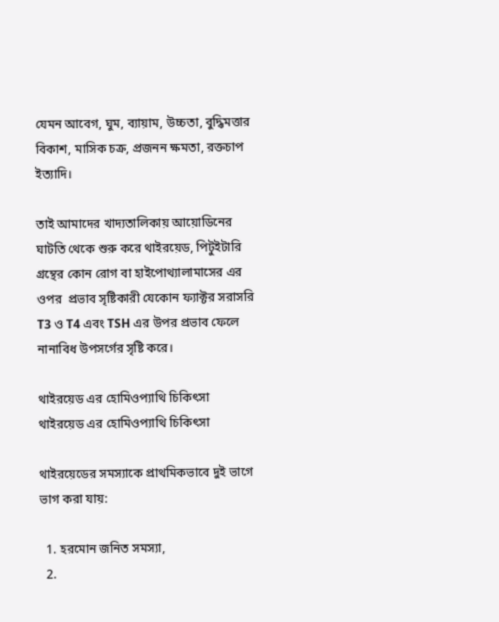যেমন আবেগ, ঘুম, ব্যায়াম, উচ্চতা, বুদ্ধিমত্তার বিকাশ, মাসিক চক্র, প্রজনন ক্ষমতা, রক্তচাপ ইত্যাদি।

তাই আমাদের খাদ্যতালিকায় আয়োডিনের ঘাটতি থেকে শুরু করে থাইরয়েড, পিটুইটারি গ্রন্থের কোন রোগ বা হাইপোথ্যালামাসের এর ওপর  প্রভাব সৃষ্টিকারী যেকোন ফ্যাক্টর সরাসরি T3 ও T4 এবং TSH এর উপর প্রভাব ফেলে নানাবিধ উপসর্গের সৃষ্টি করে।

থাইরয়েড এর হোমিওপ্যাথি চিকিৎসা
থাইরয়েড এর হোমিওপ্যাথি চিকিৎসা

থাইরয়েডের সমস্যাকে প্রাথমিকভাবে দুই ভাগে ভাগ করা যায়:

  1. হরমোন জনিত সমস্যা,
  2.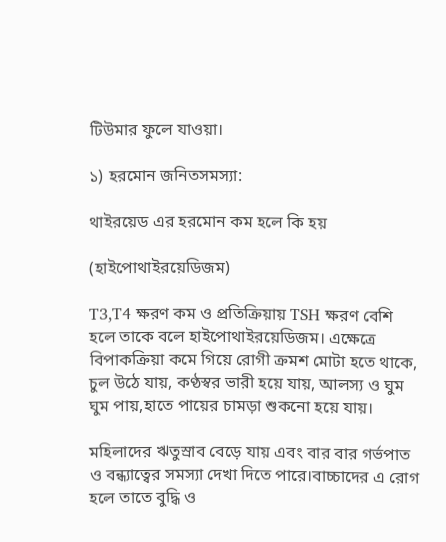টিউমার ফুলে যাওয়া।

১) হরমোন জনিতসমস্যা:

থাইরয়েড এর হরমোন কম হলে কি হয়

(হাইপোথাইরয়েডিজম)

T3,T4 ক্ষরণ কম ও প্রতিক্রিয়ায় TSH ক্ষরণ বেশি হলে তাকে বলে হাইপোথাইরয়েডিজম। এক্ষেত্রে বিপাকক্রিয়া কমে গিয়ে রোগী ক্রমশ মোটা হতে থাকে, চুল উঠে যায়, কণ্ঠস্বর ভারী হয়ে যায়, আলস্য ও ঘুম ঘুম পায়,হাতে পায়ের চামড়া শুকনো হয়ে যায়।

মহিলাদের ঋতুস্রাব বেড়ে যায় এবং বার বার গর্ভপাত ও বন্ধ্যাত্বের সমস্যা দেখা দিতে পারে।বাচ্চাদের এ রোগ হলে তাতে বুদ্ধি ও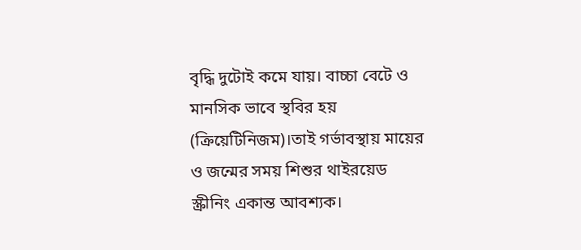বৃদ্ধি দুটোই কমে যায়। বাচ্চা বেটে ও মানসিক ভাবে স্থবির হয় (ক্রিয়েটিনিজম)।তাই গর্ভাবস্থায় মায়ের ও জন্মের সময় শিশুর থাইরয়েড স্ক্রীনিং একান্ত আবশ্যক।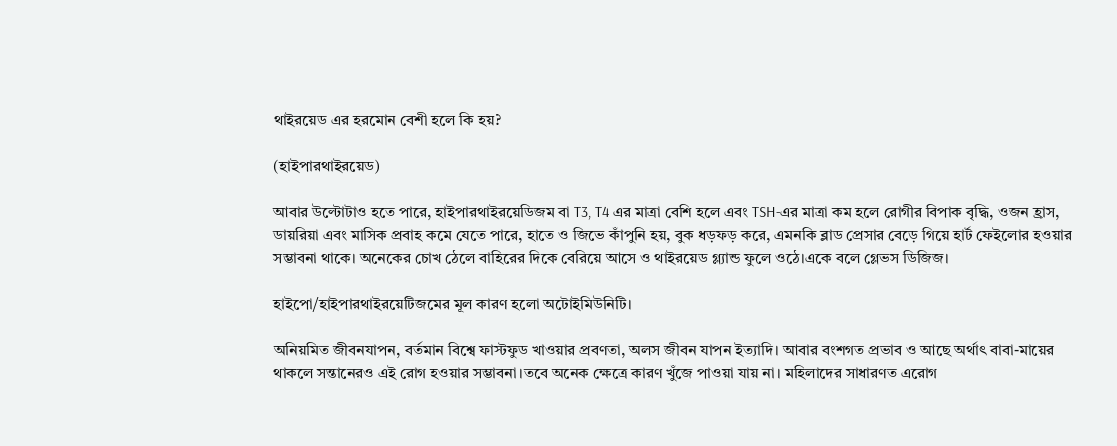থাইরয়েড এর হরমোন বেশী হলে কি হয়?

(হাইপারথাইরয়েড)

আবার উল্টোটাও হতে পারে, হাইপারথাইরয়েডিজম বা T3, T4 এর মাত্রা বেশি হলে এবং TSH-এর মাত্রা কম হলে রোগীর বিপাক বৃদ্ধি, ওজন হ্রাস, ডায়রিয়া এবং মাসিক প্রবাহ কমে যেতে পারে, হাতে ও জিভে কাঁপুনি হয়, বুক ধড়ফড় করে, এমনকি ব্লাড প্রেসার বেড়ে গিয়ে হার্ট ফেইলোর হওয়ার সম্ভাবনা থাকে। অনেকের চোখ ঠেলে বাহিরের দিকে বেরিয়ে আসে ও থাইরয়েড গ্ল্যান্ড ফুলে ওঠে।একে বলে গ্লেভস ডিজিজ।

হাইপো/হাইপারথাইরয়েটিজমের মূল কারণ হলো অটোইমিউনিটি।

অনিয়মিত জীবনযাপন, বর্তমান বিশ্বে ফাস্টফুড খাওয়ার প্রবণতা, অলস জীবন যাপন ইত্যাদি। আবার বংশগত প্রভাব ও আছে অর্থাৎ বাবা-মায়ের থাকলে সন্তানেরও এই রোগ হওয়ার সম্ভাবনা।তবে অনেক ক্ষেত্রে কারণ খুঁজে পাওয়া যায় না। মহিলাদের সাধারণত এরোগ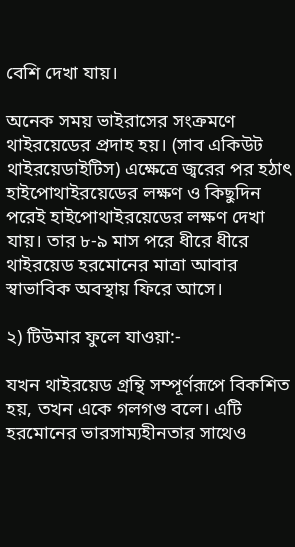বেশি দেখা যায়।

অনেক সময় ভাইরাসের সংক্রমণে থাইরয়েডের প্রদাহ হয়। (সাব একিউট থাইরয়েডাইটিস) এক্ষেত্রে জ্বরের পর হঠাৎ হাইপোথাইরয়েডের লক্ষণ ও কিছুদিন পরেই হাইপোথাইরয়েডের লক্ষণ দেখা যায়। তার ৮-৯ মাস পরে ধীরে ধীরে থাইরয়েড হরমোনের মাত্রা আবার স্বাভাবিক অবস্থায় ফিরে আসে।

২) টিউমার ফুলে যাওয়া:-

যখন থাইরয়েড গ্রন্থি সম্পূর্ণরূপে বিকশিত হয়, তখন একে গলগণ্ড বলে। এটি হরমোনের ভারসাম্যহীনতার সাথেও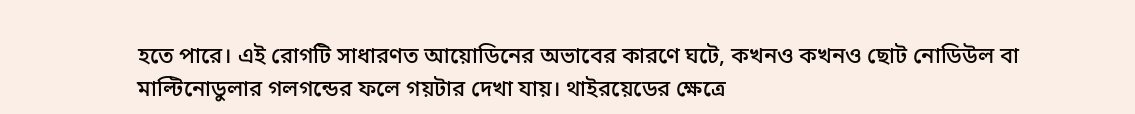হতে পারে। এই রোগটি সাধারণত আয়োডিনের অভাবের কারণে ঘটে, কখনও কখনও ছোট নোডিউল বা মাল্টিনোডুলার গলগন্ডের ফলে গয়টার দেখা যায়। থাইরয়েডের ক্ষেত্রে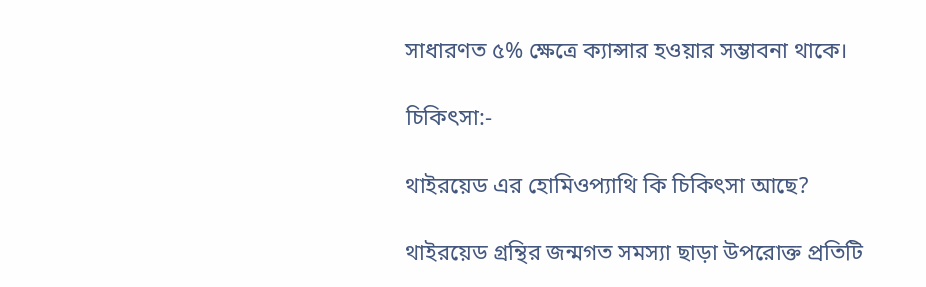সাধারণত ৫% ক্ষেত্রে ক্যান্সার হওয়ার সম্ভাবনা থাকে।

চিকিৎসা:-

থাইরয়েড এর হোমিওপ্যাথি কি চিকিৎসা আছে?

থাইরয়েড গ্রন্থির জন্মগত সমস্যা ছাড়া উপরোক্ত প্রতিটি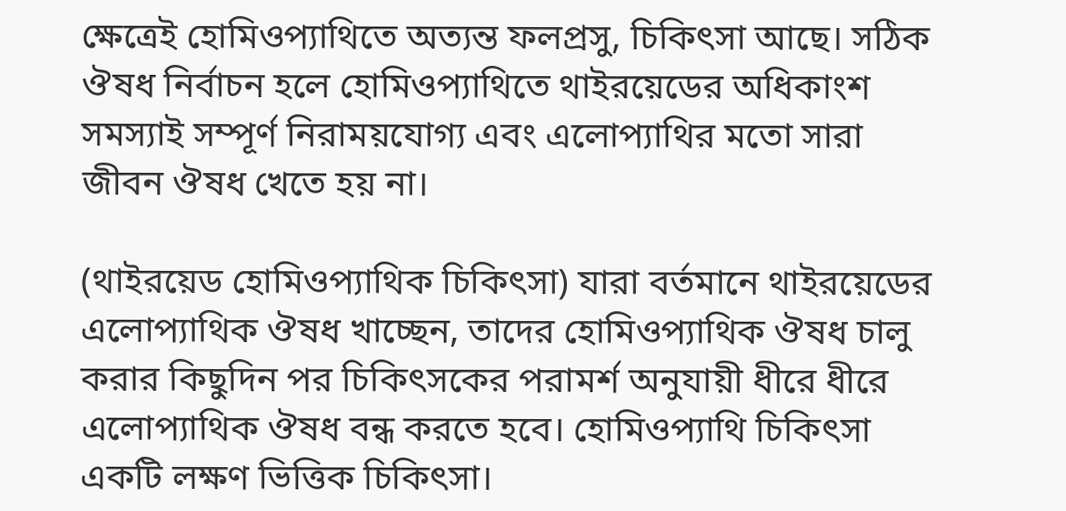ক্ষেত্রেই হোমিওপ্যাথিতে অত্যন্ত ফলপ্রসু, চিকিৎসা আছে। সঠিক ঔষধ নির্বাচন হলে হোমিওপ্যাথিতে থাইরয়েডের অধিকাংশ সমস্যাই সম্পূর্ণ নিরাময়যোগ্য এবং এলোপ্যাথির মতো সারা জীবন ঔষধ খেতে হয় না।

(থাইরয়েড হোমিওপ্যাথিক চিকিৎসা) যারা বর্তমানে থাইরয়েডের এলোপ্যাথিক ঔষধ খাচ্ছেন, তাদের হোমিওপ্যাথিক ঔষধ চালু করার কিছুদিন পর চিকিৎসকের পরামর্শ অনুযায়ী ধীরে ধীরে এলোপ্যাথিক ঔষধ বন্ধ করতে হবে। হোমিওপ্যাথি চিকিৎসা একটি লক্ষণ ভিত্তিক চিকিৎসা।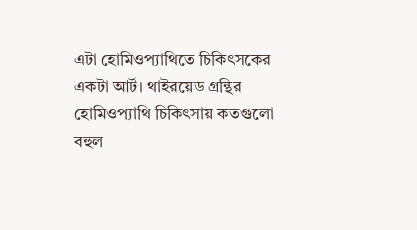এটা হোমিওপ্যাথিতে চিকিৎসকের একটা আর্ট। থাইরয়েড গ্রন্থির হোমিওপ্যাথি চিকিৎসায় কতগুলো বহুল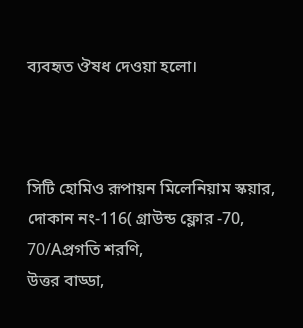ব্যবহৃত ঔষধ দেওয়া হলো।



সিটি হোমিও রূপায়ন মিলেনিয়াম স্কয়ার,
দোকান নং-116( গ্রাউন্ড ফ্লোর -70, 70/Aপ্রগতি শরণি,
উত্তর বাড্ডা,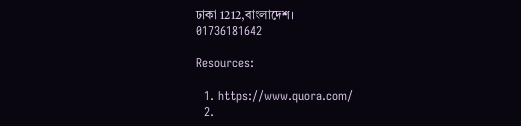ঢাকা 1212,বাংলাদেশ।
01736181642

Resources:

  1. https://www.quora.com/
  2.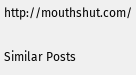http://mouthshut.com/

Similar Posts